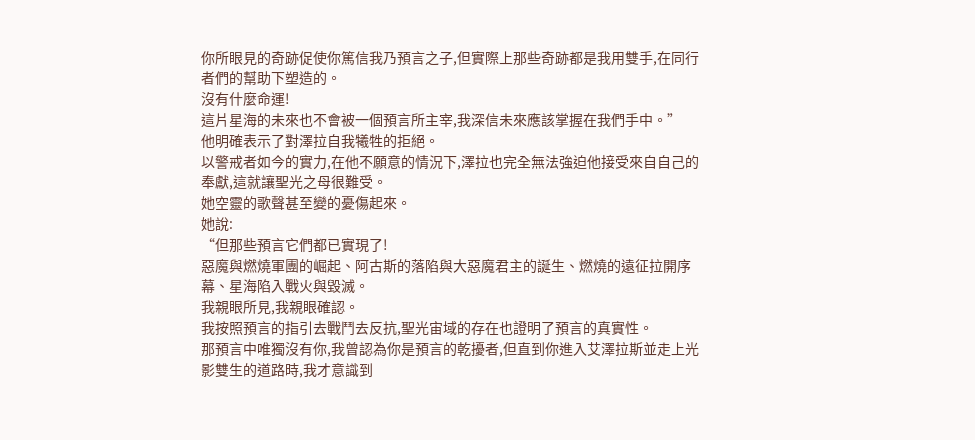你所眼見的奇跡促使你篤信我乃預言之子,但實際上那些奇跡都是我用雙手,在同行者們的幫助下塑造的。
沒有什麼命運!
這片星海的未來也不會被一個預言所主宰,我深信未來應該掌握在我們手中。”
他明確表示了對澤拉自我犧牲的拒絕。
以警戒者如今的實力,在他不願意的情況下,澤拉也完全無法強迫他接受來自自己的奉獻,這就讓聖光之母很難受。
她空靈的歌聲甚至變的憂傷起來。
她說:
“但那些預言它們都已實現了!
惡魔與燃燒軍團的崛起、阿古斯的落陷與大惡魔君主的誕生、燃燒的遠征拉開序幕、星海陷入戰火與毀滅。
我親眼所見,我親眼確認。
我按照預言的指引去戰鬥去反抗,聖光宙域的存在也證明了預言的真實性。
那預言中唯獨沒有你,我曾認為你是預言的乾擾者,但直到你進入艾澤拉斯並走上光影雙生的道路時,我才意識到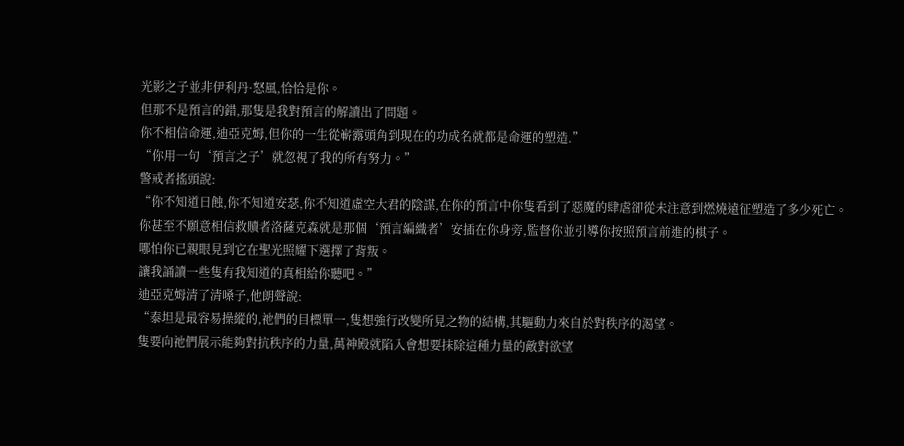光影之子並非伊利丹·怒風,恰恰是你。
但那不是預言的錯,那隻是我對預言的解讀出了問題。
你不相信命運,迪亞克姆,但你的一生從嶄露頭角到現在的功成名就都是命運的塑造.”
“你用一句‘預言之子’就忽視了我的所有努力。”
警戒者搖頭說:
“你不知道日蝕,你不知道安瑟,你不知道虛空大君的陰謀,在你的預言中你隻看到了惡魔的肆虐卻從未注意到燃燒遠征塑造了多少死亡。
你甚至不願意相信救贖者洛薩克森就是那個‘預言編織者’安插在你身旁,監督你並引導你按照預言前進的棋子。
哪怕你已親眼見到它在聖光照耀下選擇了背叛。
讓我誦讀一些隻有我知道的真相給你聽吧。”
迪亞克姆清了清嗓子,他朗聲說:
“泰坦是最容易操縱的,祂們的目標單一,隻想強行改變所見之物的結構,其驅動力來自於對秩序的渴望。
隻要向祂們展示能夠對抗秩序的力量,萬神殿就陷入會想要抹除這種力量的敵對欲望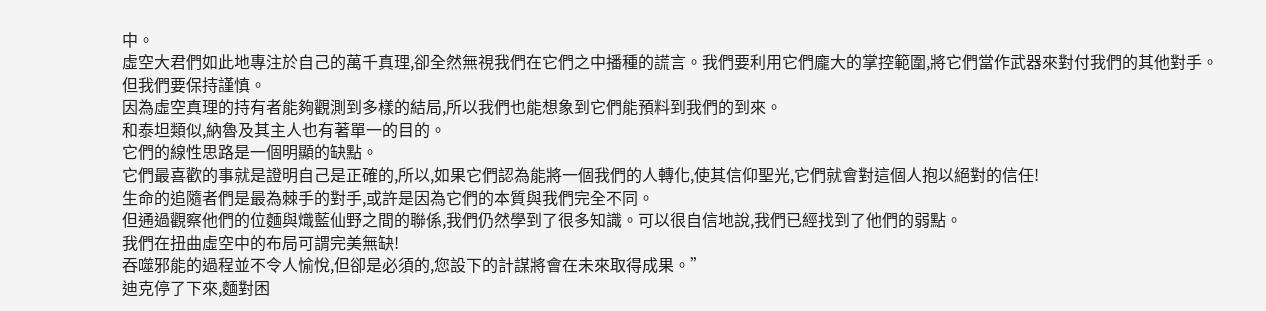中。
虛空大君們如此地專注於自己的萬千真理,卻全然無視我們在它們之中播種的謊言。我們要利用它們龐大的掌控範圍,將它們當作武器來對付我們的其他對手。
但我們要保持謹慎。
因為虛空真理的持有者能夠觀測到多樣的結局,所以我們也能想象到它們能預料到我們的到來。
和泰坦類似,納魯及其主人也有著單一的目的。
它們的線性思路是一個明顯的缺點。
它們最喜歡的事就是證明自己是正確的,所以,如果它們認為能將一個我們的人轉化,使其信仰聖光,它們就會對這個人抱以絕對的信任!
生命的追隨者們是最為棘手的對手,或許是因為它們的本質與我們完全不同。
但通過觀察他們的位麵與熾藍仙野之間的聯係,我們仍然學到了很多知識。可以很自信地說,我們已經找到了他們的弱點。
我們在扭曲虛空中的布局可謂完美無缺!
吞噬邪能的過程並不令人愉悅,但卻是必須的,您設下的計謀將會在未來取得成果。”
迪克停了下來,麵對困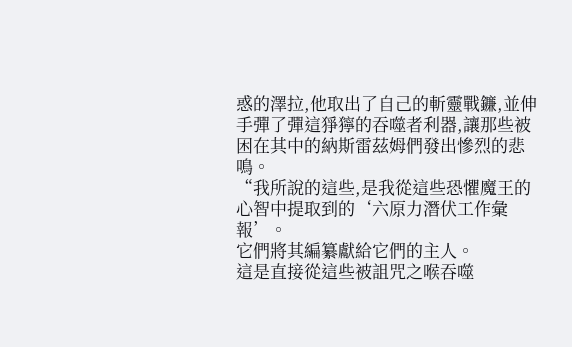惑的澤拉,他取出了自己的斬靈戰鐮,並伸手彈了彈這猙獰的吞噬者利器,讓那些被困在其中的納斯雷茲姆們發出慘烈的悲鳴。
“我所說的這些,是我從這些恐懼魔王的心智中提取到的‘六原力潛伏工作彙報’。
它們將其編纂獻給它們的主人。
這是直接從這些被詛咒之喉吞噬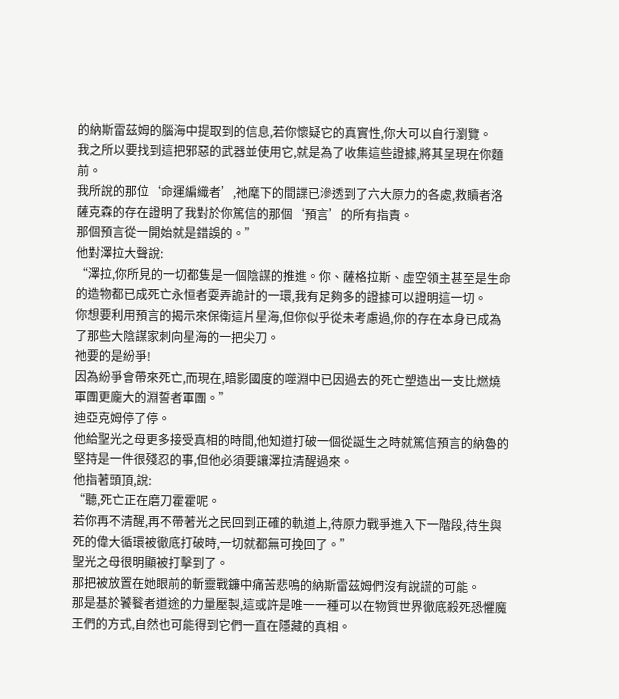的納斯雷茲姆的腦海中提取到的信息,若你懷疑它的真實性,你大可以自行瀏覽。
我之所以要找到這把邪惡的武器並使用它,就是為了收集這些證據,將其呈現在你麵前。
我所說的那位‘命運編織者’,祂麾下的間諜已滲透到了六大原力的各處,救贖者洛薩克森的存在證明了我對於你篤信的那個‘預言’的所有指責。
那個預言從一開始就是錯誤的。”
他對澤拉大聲說:
“澤拉,你所見的一切都隻是一個陰謀的推進。你、薩格拉斯、虛空領主甚至是生命的造物都已成死亡永恒者耍弄詭計的一環,我有足夠多的證據可以證明這一切。
你想要利用預言的揭示來保衛這片星海,但你似乎從未考慮過,你的存在本身已成為了那些大陰謀家刺向星海的一把尖刀。
祂要的是紛爭!
因為紛爭會帶來死亡,而現在,暗影國度的噬淵中已因過去的死亡塑造出一支比燃燒軍團更龐大的淵誓者軍團。”
迪亞克姆停了停。
他給聖光之母更多接受真相的時間,他知道打破一個從誕生之時就篤信預言的納魯的堅持是一件很殘忍的事,但他必須要讓澤拉清醒過來。
他指著頭頂,說:
“聽,死亡正在磨刀霍霍呢。
若你再不清醒,再不帶著光之民回到正確的軌道上,待原力戰爭進入下一階段,待生與死的偉大循環被徹底打破時,一切就都無可挽回了。”
聖光之母很明顯被打擊到了。
那把被放置在她眼前的斬靈戰鐮中痛苦悲鳴的納斯雷茲姆們沒有說謊的可能。
那是基於饕餮者道途的力量壓製,這或許是唯一一種可以在物質世界徹底殺死恐懼魔王們的方式,自然也可能得到它們一直在隱藏的真相。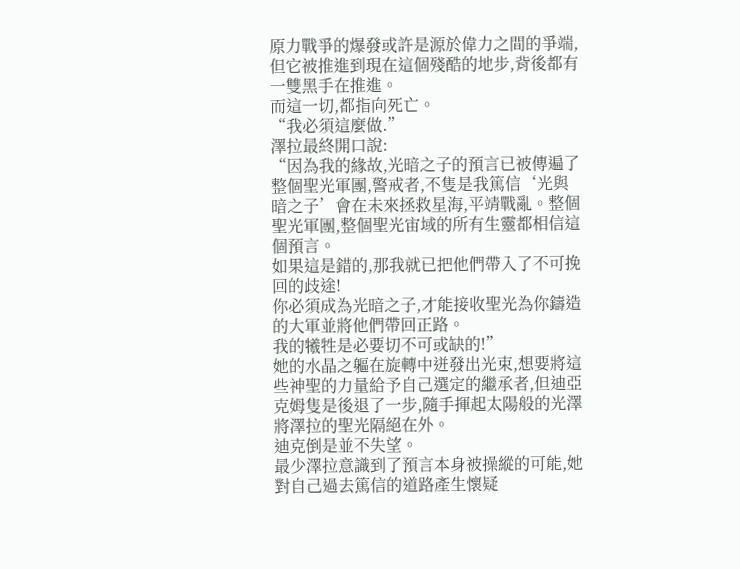原力戰爭的爆發或許是源於偉力之間的爭端,但它被推進到現在這個殘酷的地步,背後都有一雙黑手在推進。
而這一切,都指向死亡。
“我必須這麼做.”
澤拉最終開口說:
“因為我的緣故,光暗之子的預言已被傳遍了整個聖光軍團,警戒者,不隻是我篤信‘光與暗之子’會在未來拯救星海,平靖戰亂。整個聖光軍團,整個聖光宙域的所有生靈都相信這個預言。
如果這是錯的,那我就已把他們帶入了不可挽回的歧途!
你必須成為光暗之子,才能接收聖光為你鑄造的大軍並將他們帶回正路。
我的犧牲是必要切不可或缺的!”
她的水晶之軀在旋轉中迸發出光束,想要將這些神聖的力量給予自己選定的繼承者,但迪亞克姆隻是後退了一步,隨手揮起太陽般的光澤將澤拉的聖光隔絕在外。
迪克倒是並不失望。
最少澤拉意識到了預言本身被操縱的可能,她對自己過去篤信的道路產生懷疑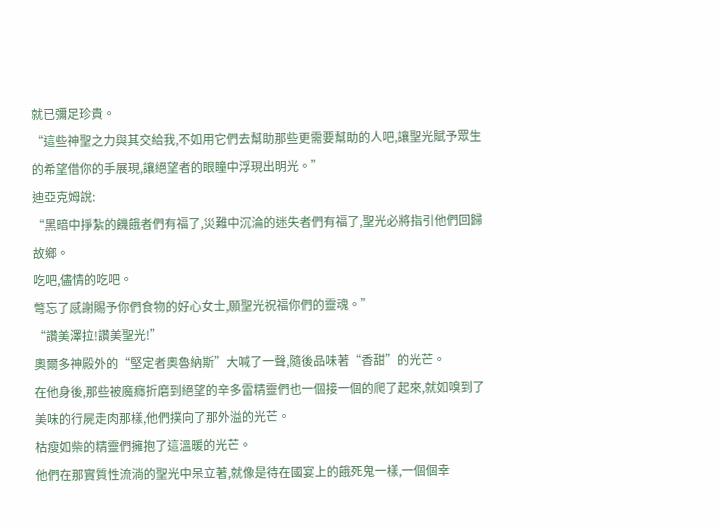就已彌足珍貴。
“這些神聖之力與其交給我,不如用它們去幫助那些更需要幫助的人吧,讓聖光賦予眾生的希望借你的手展現,讓絕望者的眼瞳中浮現出明光。”
迪亞克姆說:
“黑暗中掙紮的饑餓者們有福了,災難中沉淪的迷失者們有福了,聖光必將指引他們回歸故鄉。
吃吧,儘情的吃吧。
彆忘了感謝賜予你們食物的好心女士,願聖光祝福你們的靈魂。”
“讚美澤拉!讚美聖光!”
奧爾多神殿外的“堅定者奧魯納斯”大喊了一聲,隨後品味著“香甜”的光芒。
在他身後,那些被魔癮折磨到絕望的辛多雷精靈們也一個接一個的爬了起來,就如嗅到了美味的行屍走肉那樣,他們撲向了那外溢的光芒。
枯瘦如柴的精靈們擁抱了這溫暖的光芒。
他們在那實質性流淌的聖光中呆立著,就像是待在國宴上的餓死鬼一樣,一個個幸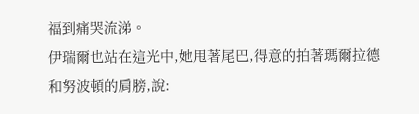福到痛哭流涕。
伊瑞爾也站在這光中,她甩著尾巴,得意的拍著瑪爾拉德和努波頓的肩膀,說: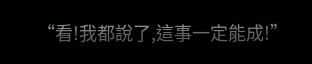“看!我都說了,這事一定能成!”